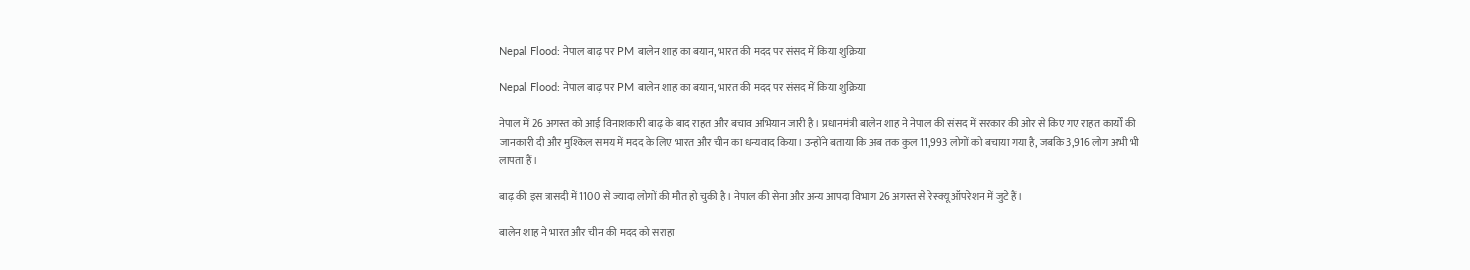Nepal Flood: नेपाल बाढ़ पर PM बालेन शाह का बयान, भारत की मदद पर संसद में किया शुक्रिया

Nepal Flood: नेपाल बाढ़ पर PM बालेन शाह का बयान, भारत की मदद पर संसद में किया शुक्रिया

नेपाल में 26 अगस्त को आई विनाशकारी बाढ़ के बाद राहत और बचाव अभियान जारी है। प्रधानमंत्री बालेन शाह ने नेपाल की संसद में सरकार की ओर से किए गए राहत कार्यों की जानकारी दी और मुश्किल समय में मदद के लिए भारत और चीन का धन्यवाद किया। उन्होंने बताया कि अब तक कुल 11,993 लोगों को बचाया गया है, जबकि 3,916 लोग अभी भी लापता हैं।

बाढ़ की इस त्रासदी में 1100 से ज्यादा लोगों की मौत हो चुकी है। नेपाल की सेना और अन्य आपदा विभाग 26 अगस्त से रेस्क्यू ऑपरेशन में जुटे हैं।

बालेन शाह ने भारत और चीन की मदद को सराहा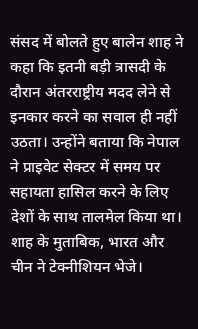संसद में बोलते हुए बालेन शाह ने कहा कि इतनी बड़ी त्रासदी के दौरान अंतरराष्ट्रीय मदद लेने से इनकार करने का सवाल ही नहीं उठता। उन्होंने बताया कि नेपाल ने प्राइवेट सेक्टर में समय पर सहायता हासिल करने के लिए देशों के साथ तालमेल किया था। शाह के मुताबिक, भारत और चीन ने टेक्नीशियन भेजे।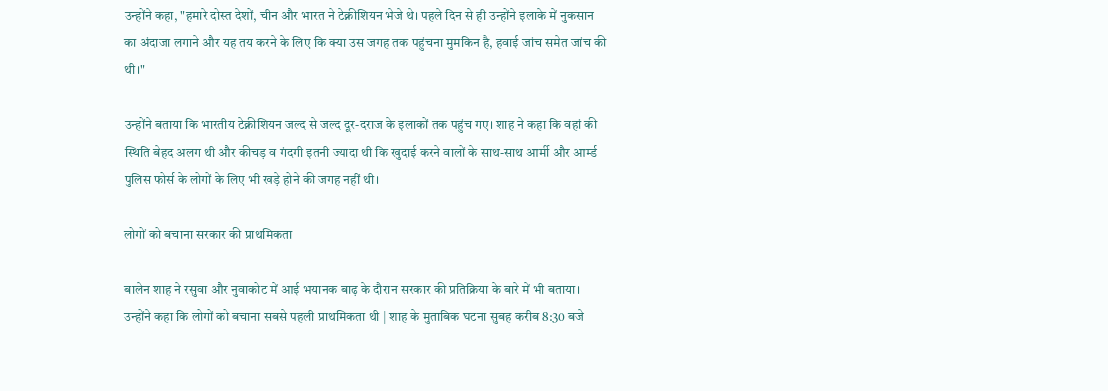उन्होंने कहा, "हमारे दोस्त देशों, चीन और भारत ने टेक्नीशियन भेजे थे। पहले दिन से ही उन्होंने इलाके में नुकसान का अंदाजा लगाने और यह तय करने के लिए कि क्या उस जगह तक पहुंचना मुमकिन है, हवाई जांच समेत जांच की थी।"

उन्होंने बताया कि भारतीय टेक्नीशियन जल्द से जल्द दूर-दराज के इलाकों तक पहुंच गए। शाह ने कहा कि वहां की स्थिति बेहद अलग थी और कीचड़ व गंदगी इतनी ज्यादा थी कि खुदाई करने वालों के साथ-साथ आर्मी और आर्म्ड पुलिस फोर्स के लोगों के लिए भी खड़े होने की जगह नहीं थी।

लोगों को बचाना सरकार की प्राथमिकता

बालेन शाह ने रसुवा और नुवाकोट में आई भयानक बाढ़ के दौरान सरकार की प्रतिक्रिया के बारे में भी बताया। उन्होंने कहा कि लोगों को बचाना सबसे पहली प्राथमिकता थी | शाह के मुताबिक घटना सुबह करीब 8:30 बजे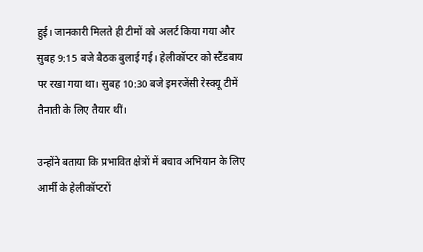हुई। जानकारी मिलते ही टीमों को अलर्ट किया गया और सुबह 9:15 बजे बैठक बुलाई गई। हेलीकॉप्टर को स्टैंडबाय पर रखा गया था। सुबह 10:30 बजे इमरजेंसी रेस्क्यू टीमें तैनाती के लिए तैयार थीं।

उन्होंने बताया कि प्रभावित क्षेत्रों में बचाव अभियान के लिए आर्मी के हेलीकॉप्टरों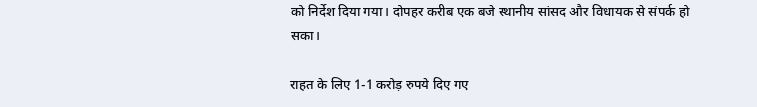को निर्देश दिया गया। दोपहर करीब एक बजे स्थानीय सांसद और विधायक से संपर्क हो सका।

राहत के लिए 1-1 करोड़ रुपये दिए गए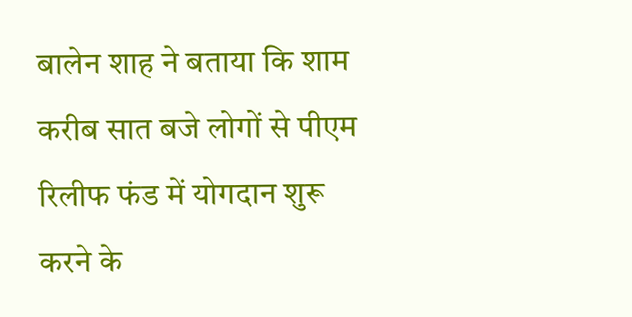बालेन शाह ने बताया कि शाम करीब सात बजे लोगों से पीएम रिलीफ फंड में योगदान शुरू करने के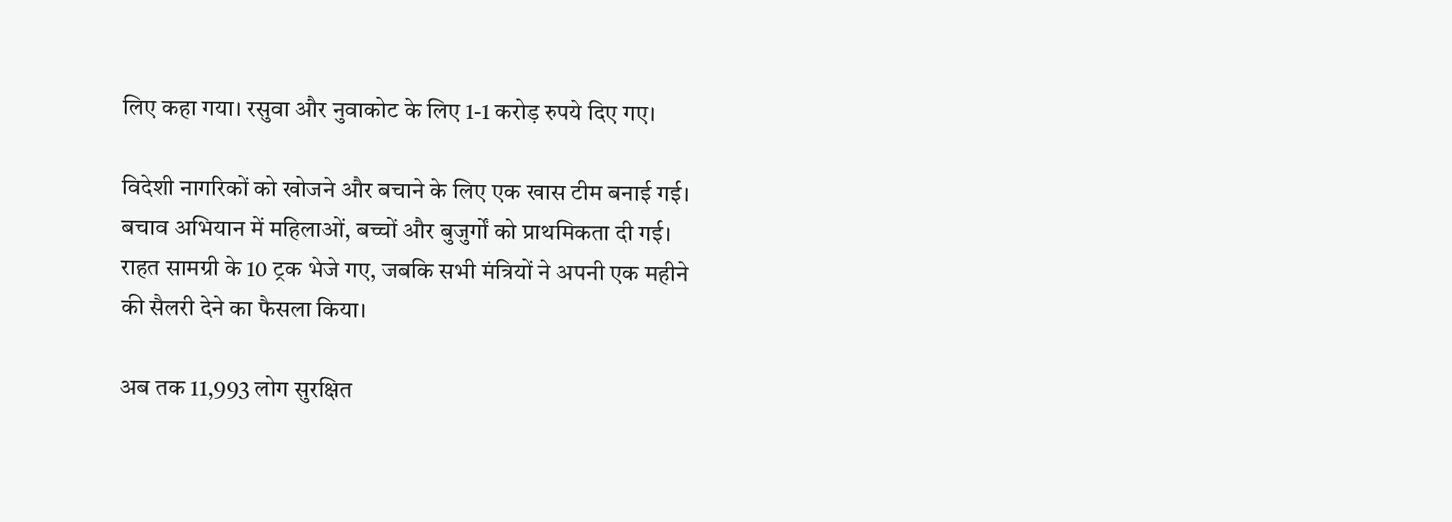लिए कहा गया। रसुवा और नुवाकोट के लिए 1-1 करोड़ रुपये दिए गए।

विदेशी नागरिकों को खोजने और बचाने के लिए एक खास टीम बनाई गई। बचाव अभियान में महिलाओं, बच्चों और बुजुर्गों को प्राथमिकता दी गई। राहत सामग्री के 10 ट्रक भेजे गए, जबकि सभी मंत्रियों ने अपनी एक महीने की सैलरी देने का फैसला किया।

अब तक 11,993 लोग सुरक्षित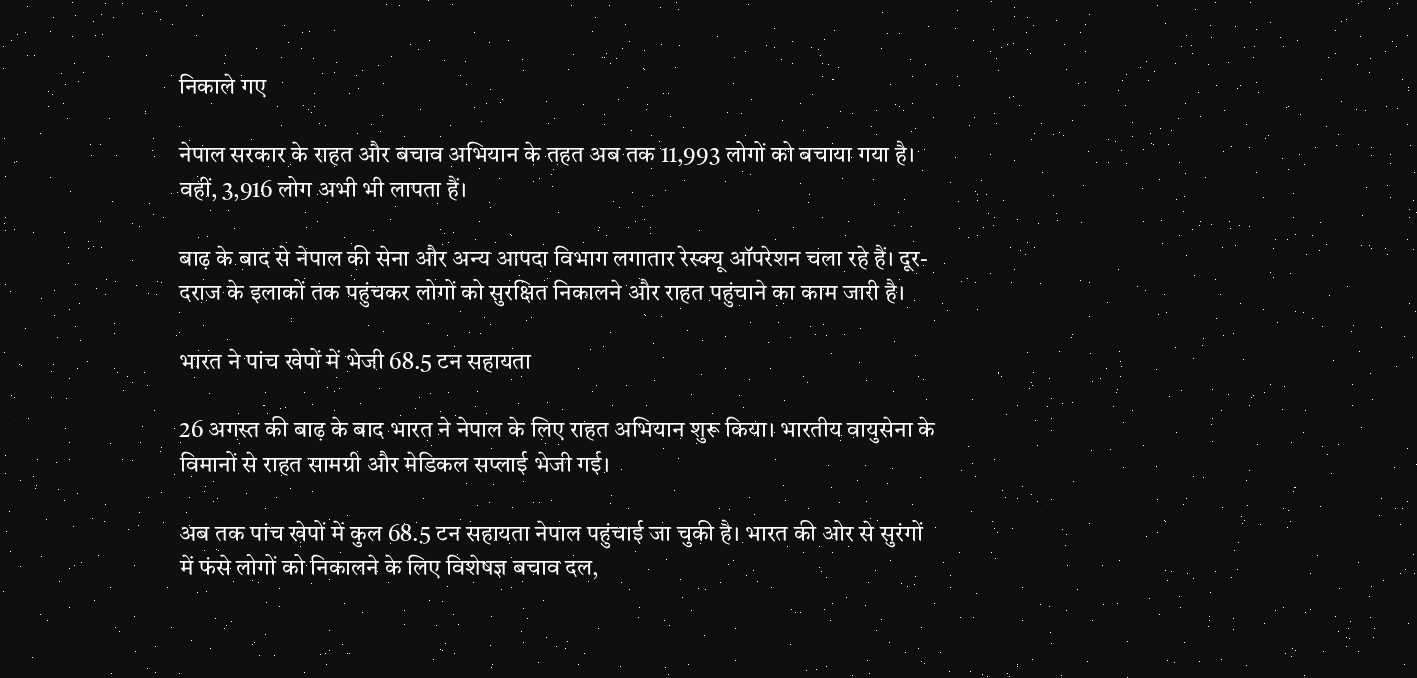निकाले गए

नेपाल सरकार के राहत और बचाव अभियान के तहत अब तक 11,993 लोगों को बचाया गया है। वहीं, 3,916 लोग अभी भी लापता हैं।

बाढ़ के बाद से नेपाल की सेना और अन्य आपदा विभाग लगातार रेस्क्यू ऑपरेशन चला रहे हैं। दूर-दराज के इलाकों तक पहुंचकर लोगों को सुरक्षित निकालने और राहत पहुंचाने का काम जारी है।

भारत ने पांच खेपों में भेजी 68.5 टन सहायता

26 अगस्त की बाढ़ के बाद भारत ने नेपाल के लिए राहत अभियान शुरू किया। भारतीय वायुसेना के विमानों से राहत सामग्री और मेडिकल सप्लाई भेजी गई।

अब तक पांच खेपों में कुल 68.5 टन सहायता नेपाल पहुंचाई जा चुकी है। भारत की ओर से सुरंगों में फंसे लोगों को निकालने के लिए विशेषज्ञ बचाव दल,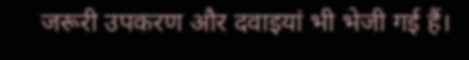जरूरी उपकरण और दवाइयां भी भेजी गई हैं।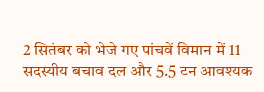2 सितंबर को भेजे गए पांचवें विमान में 11 सदस्यीय बचाव दल और 5.5 टन आवश्यक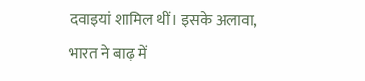दवाइयां शामिल थीं। इसके अलावा, भारत ने बाढ़ में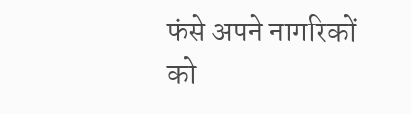फंसे अपने नागरिकों को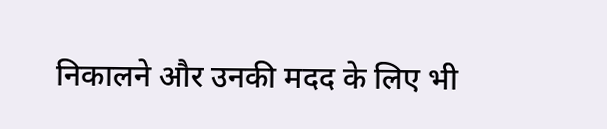निकालने और उनकी मदद के लिए भी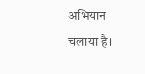अभियान चलाया है।